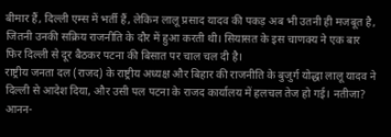बीमार हैं, दिल्ली एम्स में भर्ती हैं, लेकिन लालू प्रसाद यादव की पकड़ अब भी उतनी ही मजबूत है, जितनी उनकी सक्रिय राजनीति के दौर में हुआ करती थी। सियासत के इस चाणक्य ने एक बार फिर दिल्ली से दूर बैठकर पटना की बिसात पर चाल चल दी है।
राष्ट्रीय जनता दल (राजद) के राष्ट्रीय अध्यक्ष और बिहार की राजनीति के बुजुर्ग योद्धा लालू यादव ने दिल्ली से आदेश दिया, और उसी पल पटना के राजद कार्यालय में हलचल तेज हो गई। नतीजा? आनन-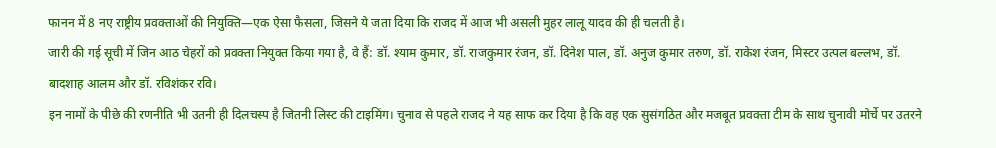फानन में 8 नए राष्ट्रीय प्रवक्ताओं की नियुक्ति—एक ऐसा फैसला, जिसने ये जता दिया कि राजद में आज भी असली मुहर लालू यादव की ही चलती है।
जारी की गई सूची में जिन आठ चेहरों को प्रवक्ता नियुक्त किया गया है, वे हैं: डॉ. श्याम कुमार, डॉ. राजकुमार रंजन, डॉ. दिनेश पाल, डॉ. अनुज कुमार तरुण, डॉ. राकेश रंजन, मिस्टर उत्पल बल्लभ, डॉ. बादशाह आलम और डॉ. रविशंकर रवि।
इन नामों के पीछे की रणनीति भी उतनी ही दिलचस्प है जितनी लिस्ट की टाइमिंग। चुनाव से पहले राजद ने यह साफ कर दिया है कि वह एक सुसंगठित और मजबूत प्रवक्ता टीम के साथ चुनावी मोर्चे पर उतरने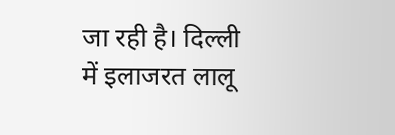जा रही है। दिल्ली में इलाजरत लालू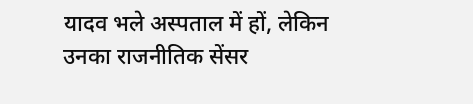यादव भले अस्पताल में हों, लेकिन उनका राजनीतिक सेंसर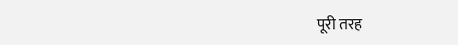पूरी तरह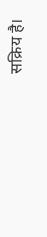सक्रिय है।